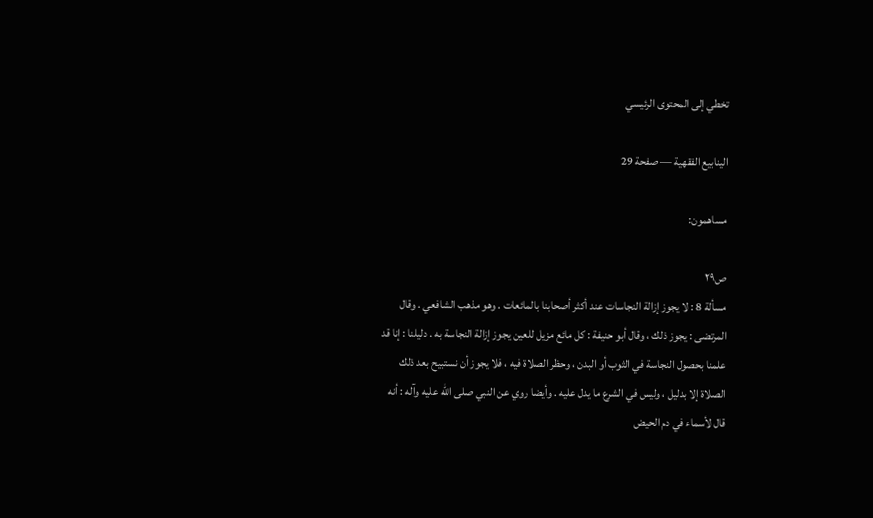تخطي إلى المحتوى الرئيسي

الينابيع الفقهية — صفحة 29

مساهمون:

ص٢٩
مسألة 8 : لا يجوز إزالة النجاسات عند أكثر أصحابنا بالمائعات . وهو مذهب الشافعي . وقال المرتضى : يجوز ذلك ، وقال أبو حنيفة : كل مائع مزيل للعين يجوز إزالة النجاسة به . دليلنا : إنا قد علمنا بحصول النجاسة في الثوب أو البدن ، وحظر الصلاة فيه ، فلا يجوز أن نستبيح بعد ذلك الصلاة إلا بدليل ، وليس في الشرع ما يدل عليه . وأيضا روي عن النبي صلى الله عليه وآله : أنه قال لأسماء في دم الحيض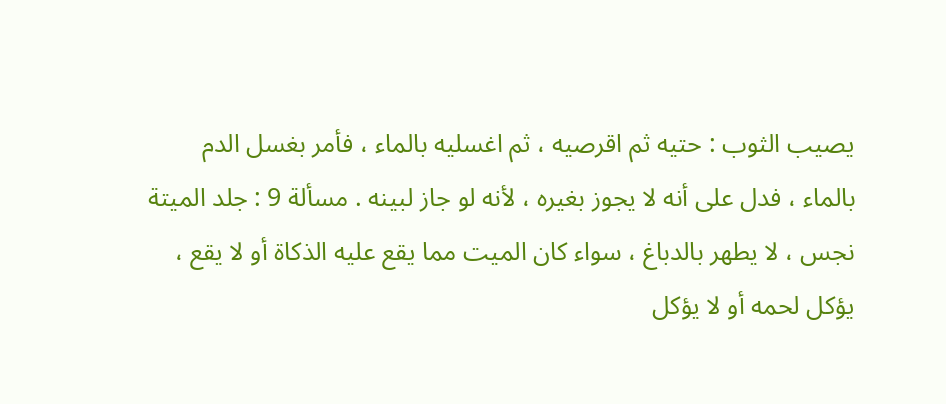يصيب الثوب : حتيه ثم اقرصيه ، ثم اغسليه بالماء ، فأمر بغسل الدم بالماء ، فدل على أنه لا يجوز بغيره ، لأنه لو جاز لبينه . مسألة 9 : جلد الميتة نجس ، لا يطهر بالدباغ ، سواء كان الميت مما يقع عليه الذكاة أو لا يقع ، يؤكل لحمه أو لا يؤكل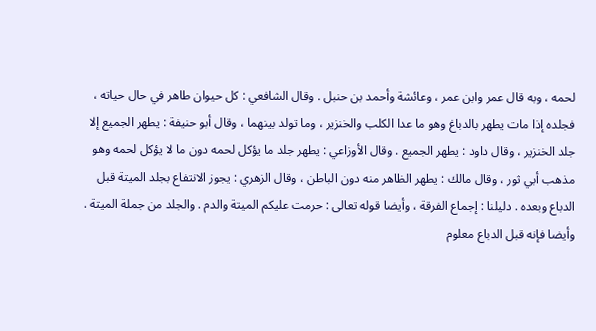لحمه ، وبه قال عمر وابن عمر ، وعائشة وأحمد بن حنبل . وقال الشافعي : كل حيوان طاهر في حال حياته ، فجلده إذا مات يطهر بالدباغ وهو ما عدا الكلب والخنزير ، وما تولد بينهما ، وقال أبو حنيفة : يطهر الجميع إلا جلد الخنزير ، وقال داود : يطهر الجميع . وقال الأوزاعي : يطهر جلد ما يؤكل لحمه دون ما لا يؤكل لحمه وهو مذهب أبي ثور ، وقال مالك : يطهر الظاهر منه دون الباطن ، وقال الزهري : يجوز الانتفاع بجلد الميتة قبل الدباع وبعده . دليلنا : إجماع الفرقة ، وأيضا قوله تعالى : حرمت عليكم الميتة والدم . والجلد من جملة الميتة . وأيضا فإنه قبل الدباع معلوم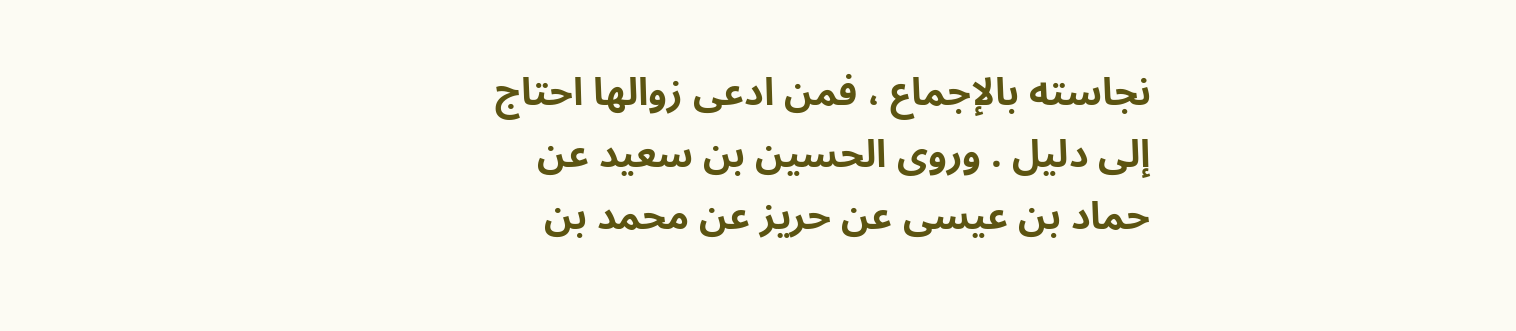نجاسته بالإجماع ، فمن ادعى زوالها احتاج إلى دليل . وروى الحسين بن سعيد عن حماد بن عيسى عن حريز عن محمد بن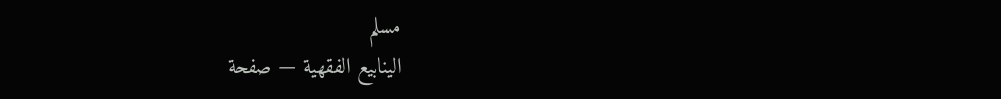مسلم
الينابيع الفقهية — صفحة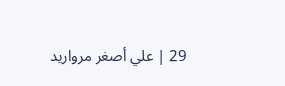29 | علي أصغر مرواريد